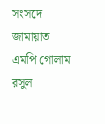সংসদে জামায়াত এমপি গোলাম রসুল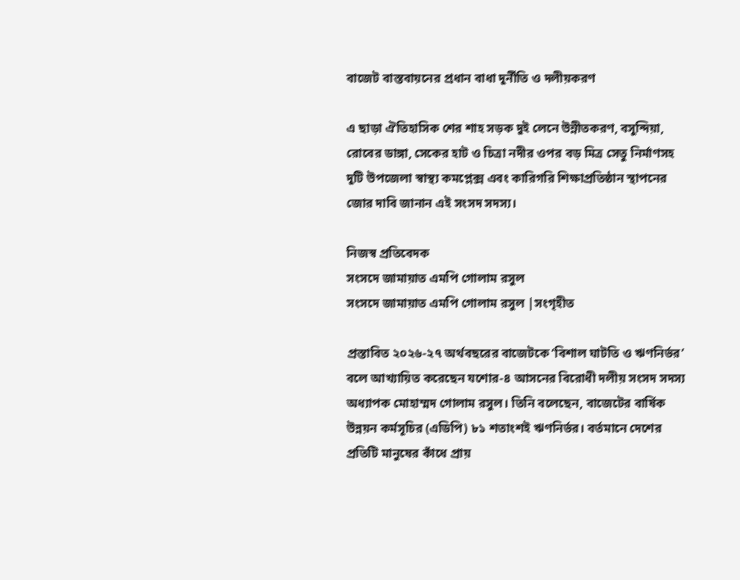বাজেট বাস্তবায়নের প্রধান বাধা দুর্নীতি ও দলীয়করণ

এ ছাড়া ঐতিহাসিক শের শাহ সড়ক দুই লেনে উন্নীতকরণ, বসুন্দিয়া, রোবের ডাঙ্গা, সেকের হাট ও চিত্রা নদীর ওপর বড় মিত্র সেতু নির্মাণসহ দুটি উপজেলা স্বাস্থ্য কমপ্লেক্স এবং কারিগরি শিক্ষাপ্রতিষ্ঠান স্থাপনের জোর দাবি জানান এই সংসদ সদস্য।

নিজস্ব প্রতিবেদক
সংসদে জামায়াত এমপি গোলাম রসুল
সংসদে জামায়াত এমপি গোলাম রসুল |সংগৃহীত

প্রস্তাবিত ২০২৬-২৭ অর্থবছরের বাজেটকে ‘বিশাল ঘাটতি ও ঋণনির্ভর’ বলে আখ্যায়িত করেছেন যশোর-৪ আসনের বিরোধী দলীয় সংসদ সদস্য অধ্যাপক মোহাম্মদ গোলাম রসুল। তিনি বলেছেন, বাজেটের বার্ষিক উন্নয়ন কর্মসূচির (এডিপি) ৮১ শতাংশই ঋণনির্ভর। বর্তমানে দেশের প্রতিটি মানুষের কাঁধে প্রায়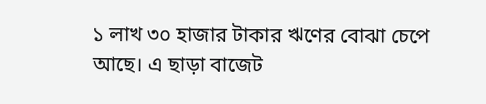১ লাখ ৩০ হাজার টাকার ঋণের বোঝা চেপে আছে। এ ছাড়া বাজেট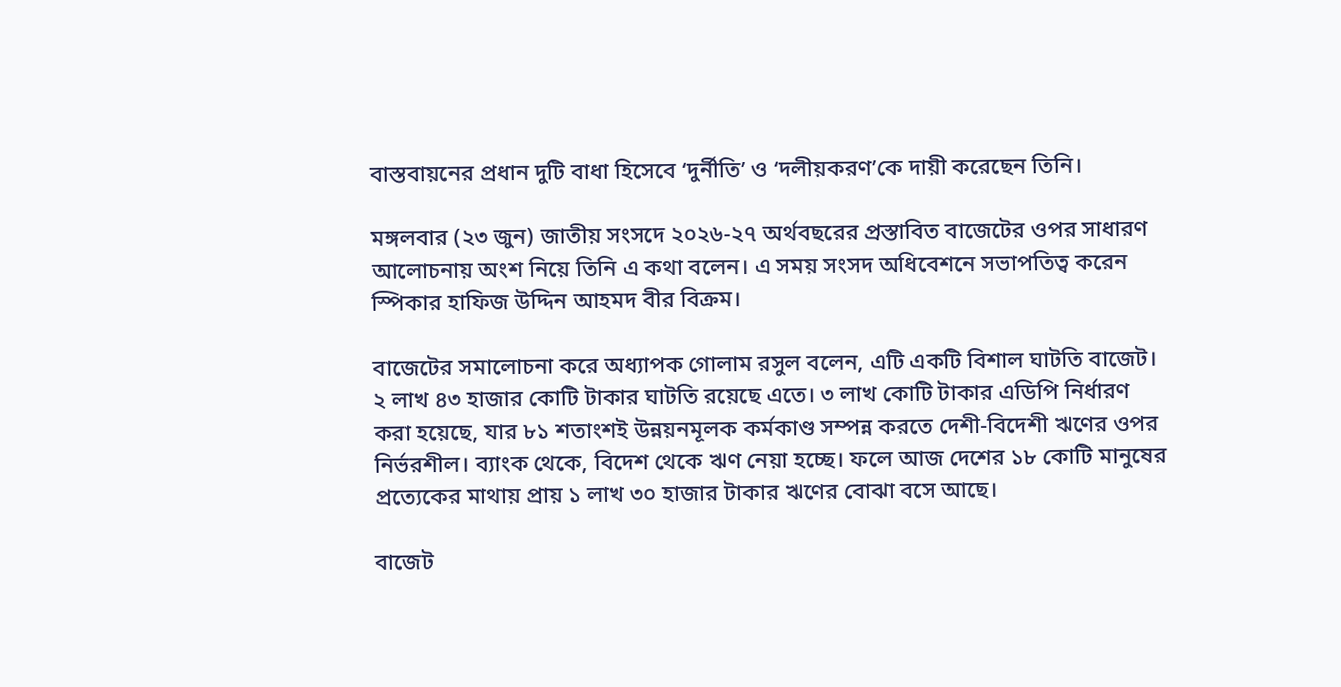বাস্তবায়নের প্রধান দুটি বাধা হিসেবে ‘দুর্নীতি’ ও ‘দলীয়করণ’কে দায়ী করেছেন তিনি।

মঙ্গলবার (২৩ জুন) জাতীয় সংসদে ২০২৬-২৭ অর্থবছরের প্রস্তাবিত বাজেটের ওপর সাধারণ আলোচনায় অংশ নিয়ে তিনি এ কথা বলেন। এ সময় সংসদ অধিবেশনে সভাপতিত্ব করেন স্পিকার হাফিজ উদ্দিন আহমদ বীর বিক্রম।

বাজেটের সমালোচনা করে অধ্যাপক গোলাম রসুল বলেন, এটি একটি বিশাল ঘাটতি বাজেট। ২ লাখ ৪৩ হাজার কোটি টাকার ঘাটতি রয়েছে এতে। ৩ লাখ কোটি টাকার এডিপি নির্ধারণ করা হয়েছে, যার ৮১ শতাংশই উন্নয়নমূলক কর্মকাণ্ড সম্পন্ন করতে দেশী-বিদেশী ঋণের ওপর নির্ভরশীল। ব্যাংক থেকে, বিদেশ থেকে ঋণ নেয়া হচ্ছে। ফলে আজ দেশের ১৮ কোটি মানুষের প্রত্যেকের মাথায় প্রায় ১ লাখ ৩০ হাজার টাকার ঋণের বোঝা বসে আছে।

বাজেট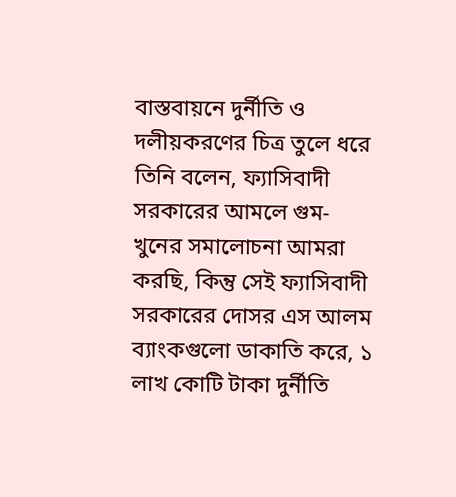বাস্তবায়নে দুর্নীতি ও দলীয়করণের চিত্র তুলে ধরে তিনি বলেন, ফ্যাসিবাদী সরকারের আমলে গুম-খুনের সমালোচনা আমরা করছি, কিন্তু সেই ফ্যাসিবাদী সরকারের দোসর এস আলম ব্যাংকগুলো ডাকাতি করে, ১ লাখ কোটি টাকা দুর্নীতি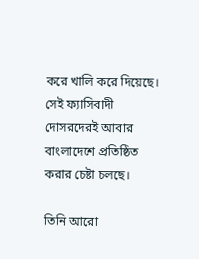করে খালি করে দিয়েছে। সেই ফ্যাসিবাদী দোসরদেরই আবার বাংলাদেশে প্রতিষ্ঠিত করার চেষ্টা চলছে।

তিনি আরো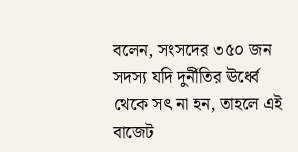বলেন, সংসদের ৩৫০ জন সদস্য যদি দুর্নীতির ঊর্ধ্বে থেকে সৎ না হন, তাহলে এই বাজেট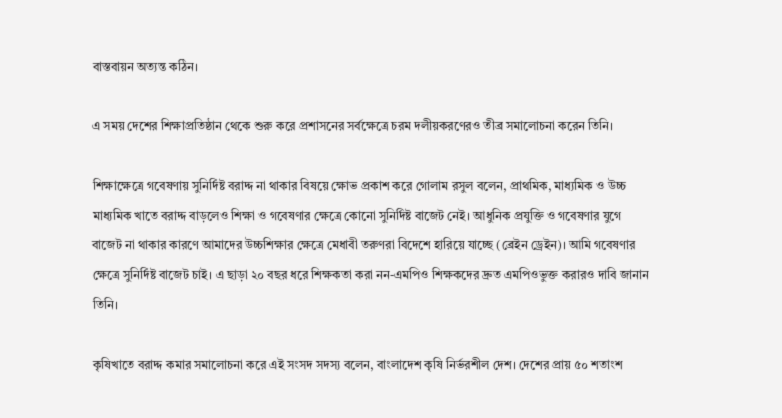বাস্তবায়ন অত্যন্ত কঠিন।

এ সময় দেশের শিক্ষাপ্রতিষ্ঠান থেকে শুরু করে প্রশাসনের সর্বক্ষেত্রে চরম দলীয়করণেরও তীব্র সমালোচনা করেন তিনি।

শিক্ষাক্ষেত্রে গবেষণায় সুনির্দিষ্ট বরাদ্দ না থাকার বিষয়ে ক্ষোভ প্রকাশ করে গোলাম রসুল বলেন, প্রাথমিক, মাধ্যমিক ও উচ্চ মাধ্যমিক খাতে বরাদ্দ বাড়লেও শিক্ষা ও গবেষণার ক্ষেত্রে কোনো সুনির্দিষ্ট বাজেট নেই। আধুনিক প্রযুক্তি ও গবেষণার যুগে বাজেট না থাকার কারণে আমাদের উচ্চশিক্ষার ক্ষেত্রে মেধাবী তরুণরা বিদেশে হারিয়ে যাচ্ছে (ব্রেইন ড্রেইন)। আমি গবেষণার ক্ষেত্রে সুনির্দিষ্ট বাজেট চাই। এ ছাড়া ২০ বছর ধরে শিক্ষকতা করা নন-এমপিও শিক্ষকদের দ্রুত এমপিওভুক্ত করারও দাবি জানান তিনি।

কৃষিখাতে বরাদ্দ কমার সমালোচনা করে এই সংসদ সদস্য বলেন, বাংলাদেশ কৃষি নির্ভরশীল দেশ। দেশের প্রায় ৫০ শতাংশ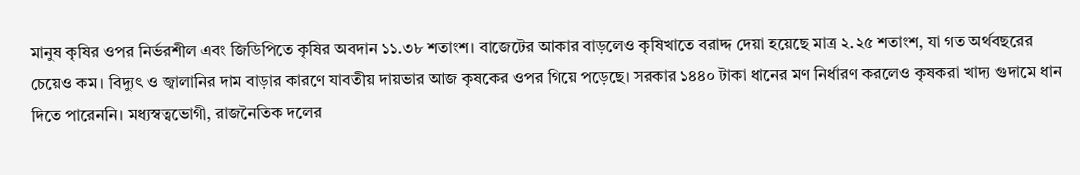মানুষ কৃষির ওপর নির্ভরশীল এবং জিডিপিতে কৃষির অবদান ১১.৩৮ শতাংশ। বাজেটের আকার বাড়লেও কৃষিখাতে বরাদ্দ দেয়া হয়েছে মাত্র ২.২৫ শতাংশ, যা গত অর্থবছরের চেয়েও কম। বিদ্যুৎ ও জ্বালানির দাম বাড়ার কারণে যাবতীয় দায়ভার আজ কৃষকের ওপর গিয়ে পড়েছে। সরকার ১৪৪০ টাকা ধানের মণ নির্ধারণ করলেও কৃষকরা খাদ্য গুদামে ধান দিতে পারেননি। মধ্যস্বত্বভোগী, রাজনৈতিক দলের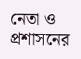নেতা ও প্রশাসনের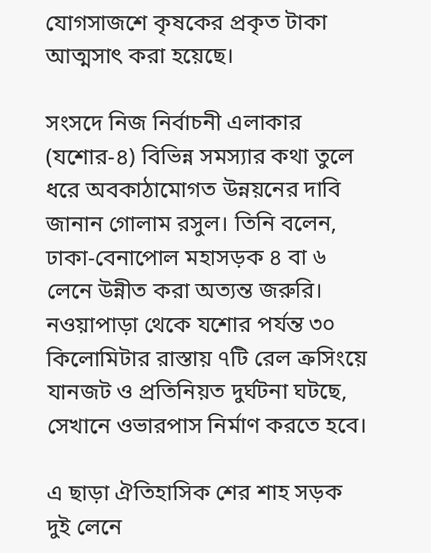যোগসাজশে কৃষকের প্রকৃত টাকা আত্মসাৎ করা হয়েছে।

সংসদে নিজ নির্বাচনী এলাকার (যশোর-৪) বিভিন্ন সমস্যার কথা তুলে ধরে অবকাঠামোগত উন্নয়নের দাবি জানান গোলাম রসুল। তিনি বলেন, ঢাকা-বেনাপোল মহাসড়ক ৪ বা ৬ লেনে উন্নীত করা অত্যন্ত জরুরি। নওয়াপাড়া থেকে যশোর পর্যন্ত ৩০ কিলোমিটার রাস্তায় ৭টি রেল ক্রসিংয়ে যানজট ও প্রতিনিয়ত দুর্ঘটনা ঘটছে, সেখানে ওভারপাস নির্মাণ করতে হবে।

এ ছাড়া ঐতিহাসিক শের শাহ সড়ক দুই লেনে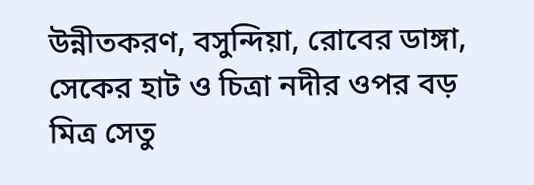উন্নীতকরণ, বসুন্দিয়া, রোবের ডাঙ্গা, সেকের হাট ও চিত্রা নদীর ওপর বড় মিত্র সেতু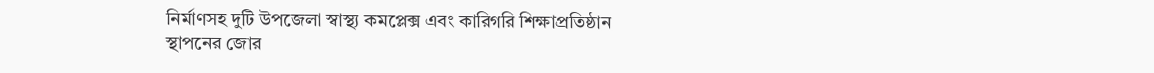নির্মাণসহ দুটি উপজেলা স্বাস্থ্য কমপ্লেক্স এবং কারিগরি শিক্ষাপ্রতিষ্ঠান স্থাপনের জোর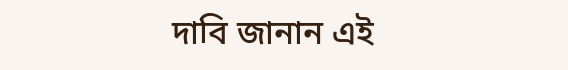দাবি জানান এই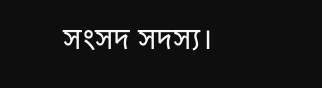সংসদ সদস্য।